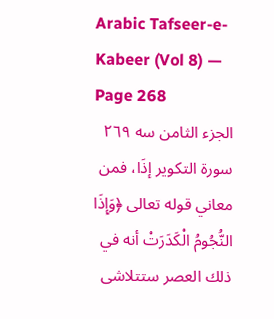Arabic Tafseer-e-Kabeer (Vol 8) — Page 268
الجزء الثامن سه ٢٦٩ سورة التكوير إذَا، فمن معاني قوله تعالى ﴿وَإِذَا النُّجُومُ الْكَدَرَتْ أنه في ذلك العصر ستتلاشى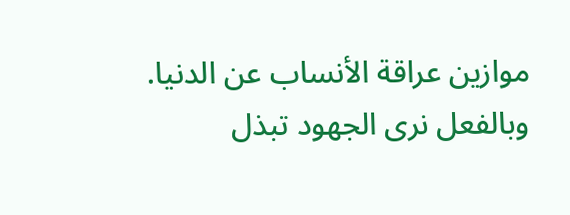موازين عراقة الأنساب عن الدنيا. وبالفعل نرى الجهود تبذل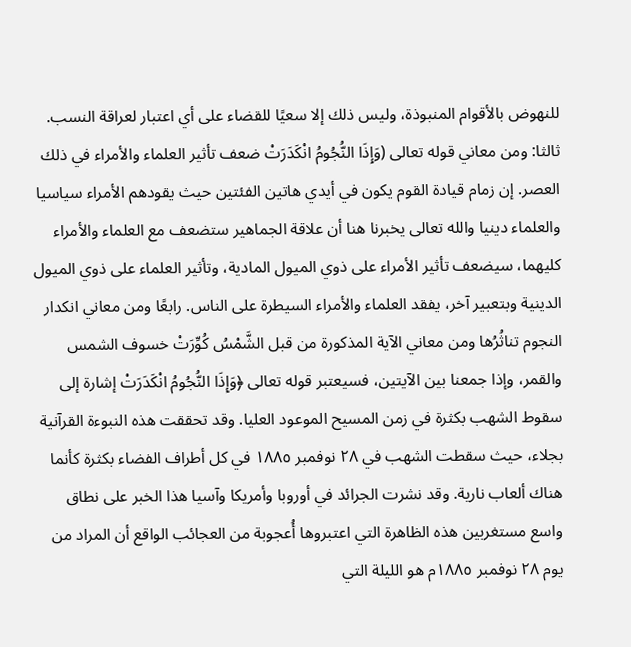للنهوض بالأقوام المنبوذة، وليس ذلك إلا سعيًا للقضاء على أي اعتبار لعراقة النسب. ثالثا: ومن معاني قوله تعالى (وَإِذَا النُّجُومُ انْكَدَرَتْ ضعف تأثير العلماء والأمراء في ذلك العصر. إن زمام قيادة القوم يكون في أيدي هاتين الفئتين حيث يقودهم الأمراء سياسيا والعلماء دينيا والله تعالى يخبرنا هنا أن علاقة الجماهير ستضعف مع العلماء والأمراء كليهما، سيضعف تأثير الأمراء على ذوي الميول المادية، وتأثير العلماء على ذوي الميول الدينية وبتعبير آخر، يفقد العلماء والأمراء السيطرة على الناس. رابعًا ومن معاني انكدار النجوم تناثُرُها ومن معاني الآية المذكورة من قبل الشَّمْسُ كُوِّرَتْ خسوف الشمس والقمر، وإذا جمعنا بين الآيتين، فسيعتبر قوله تعالى ﴿وَإِذَا النُّجُومُ انْكَدَرَتْ إشارة إلى سقوط الشهب بكثرة في زمن المسيح الموعود العليا. وقد تحققت هذه النبوءة القرآنية بجلاء، حيث سقطت الشهب في ۲۸ نوفمبر ۱۸۸٥ في كل أطراف الفضاء بكثرة كأنما هناك ألعاب نارية. وقد نشرت الجرائد في أوروبا وأمريكا وآسيا هذا الخبر على نطاق واسع مستغربين هذه الظاهرة التي اعتبروها أُعجوبة من العجائب الواقع أن المراد من يوم ۲۸ نوفمبر ۱۸۸٥م هو الليلة التي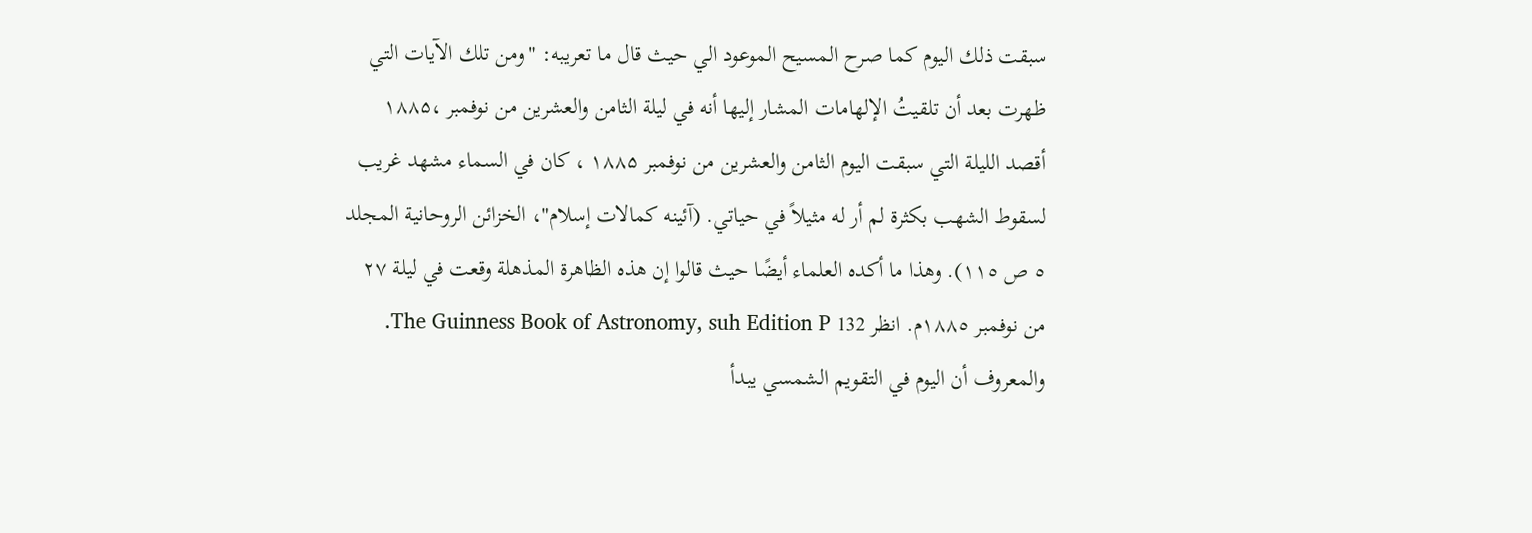سبقت ذلك اليوم كما صرح المسيح الموعود الي حيث قال ما تعريبه: "ومن تلك الآيات التي ظهرت بعد أن تلقيتُ الإلهامات المشار إليها أنه في ليلة الثامن والعشرين من نوفمبر ،۱۸۸۵ أقصد الليلة التي سبقت اليوم الثامن والعشرين من نوفمبر ۱۸۸۵ ، كان في السماء مشهد غريب لسقوط الشهب بكثرة لم أر له مثيلاً في حياتي. (آئينه كمالات إسلام"، الخزائن الروحانية المجلد ٥ ص ١١٥). وهذا ما أكده العلماء أيضًا حيث قالوا إن هذه الظاهرة المذهلة وقعت في ليلة ٢٧ من نوفمبر ١٨٨٥م. انظر 132 The Guinness Book of Astronomy, suh Edition P. والمعروف أن اليوم في التقويم الشمسي يبدأ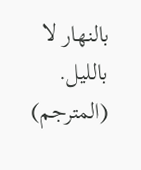بالنهار لا بالليل. (المترجم)